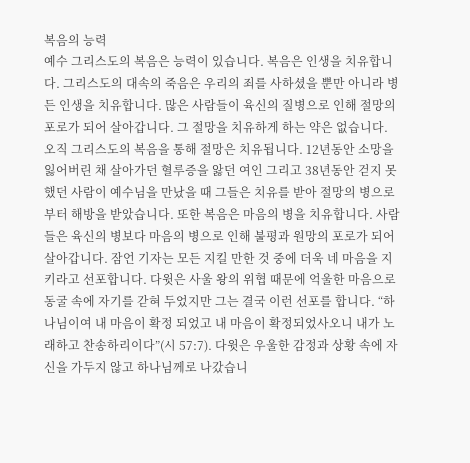복음의 능력
예수 그리스도의 복음은 능력이 있습니다. 복음은 인생을 치유합니다. 그리스도의 대속의 죽음은 우리의 죄를 사하셨을 뿐만 아니라 병든 인생을 치유합니다. 많은 사람들이 육신의 질병으로 인해 절망의 포로가 되어 살아갑니다. 그 절망을 치유하게 하는 약은 없습니다. 오직 그리스도의 복음을 통해 절망은 치유됩니다. 12년동안 소망을 잃어버린 채 살아가던 혈루증을 앓던 여인 그리고 38년동안 걷지 못했던 사람이 예수님을 만났을 때 그들은 치유를 받아 절망의 병으로부터 해방을 받았습니다. 또한 복음은 마음의 병을 치유합니다. 사람들은 육신의 병보다 마음의 병으로 인해 불평과 원망의 포로가 되어 살아갑니다. 잠언 기자는 모든 지킬 만한 것 중에 더욱 네 마음을 지키라고 선포합니다. 다윗은 사울 왕의 위협 때문에 억울한 마음으로 동굴 속에 자기를 갇혀 두었지만 그는 결국 이런 선포를 합니다. “하나님이여 내 마음이 확정 되었고 내 마음이 확정되었사오니 내가 노래하고 찬송하리이다”(시 57:7). 다윗은 우울한 감정과 상황 속에 자신을 가두지 않고 하나님께로 나갔습니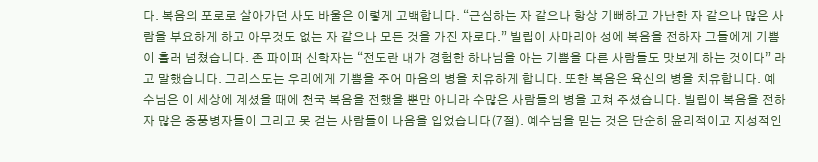다. 복음의 포로로 살아가던 사도 바울은 이렇게 고백합니다. “근심하는 자 같으나 항상 기뻐하고 가난한 자 같으나 많은 사람을 부요하게 하고 아무것도 없는 자 같으나 모든 것을 가진 자로다.” 빌립이 사마리아 성에 복음을 전하자 그들에게 기쁨이 흘러 넘쳤습니다. 존 파이퍼 신학자는 “전도란 내가 경험한 하나님을 아는 기쁨을 다른 사람들도 맛보게 하는 것이다” 라고 말했습니다. 그리스도는 우리에게 기쁨을 주어 마음의 병을 치유하게 합니다. 또한 복음은 육신의 병을 치유합니다. 예수님은 이 세상에 계셨을 때에 천국 복음을 전했을 뿐만 아니라 수많은 사람들의 병을 고쳐 주셨습니다. 빌립이 복음을 전하자 많은 중풍병자들이 그리고 못 걷는 사람들이 나음을 입었습니다(7절). 예수님을 믿는 것은 단순히 윤리적이고 지성적인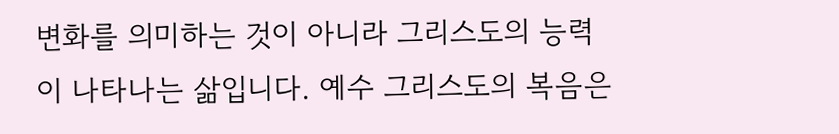변화를 의미하는 것이 아니라 그리스도의 능력이 나타나는 삶입니다. 예수 그리스도의 복음은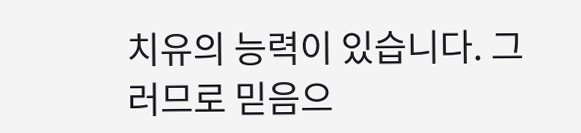치유의 능력이 있습니다. 그러므로 믿음으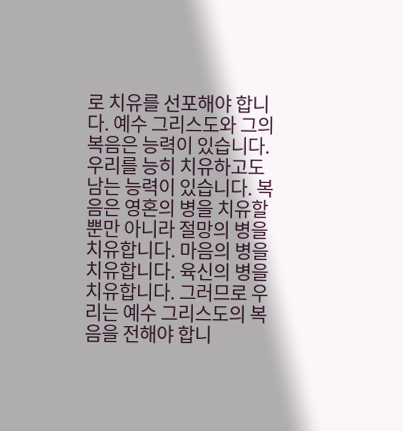로 치유를 선포해야 합니다. 예수 그리스도와 그의 복음은 능력이 있습니다. 우리를 능히 치유하고도 남는 능력이 있습니다. 복음은 영혼의 병을 치유할 뿐만 아니라 절망의 병을 치유합니다. 마음의 병을 치유합니다. 육신의 병을 치유합니다. 그러므로 우리는 예수 그리스도의 복음을 전해야 합니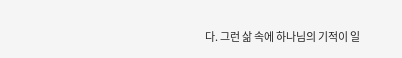다. 그런 삶 속에 하나님의 기적이 일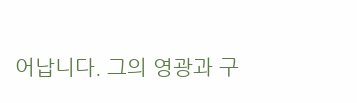어납니다. 그의 영광과 구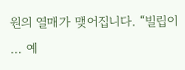원의 열매가 맺어집니다. “빌립이 … 예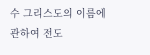수 그리스도의 이름에 관하여 전도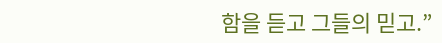함을 듣고 그들의 믿고.”